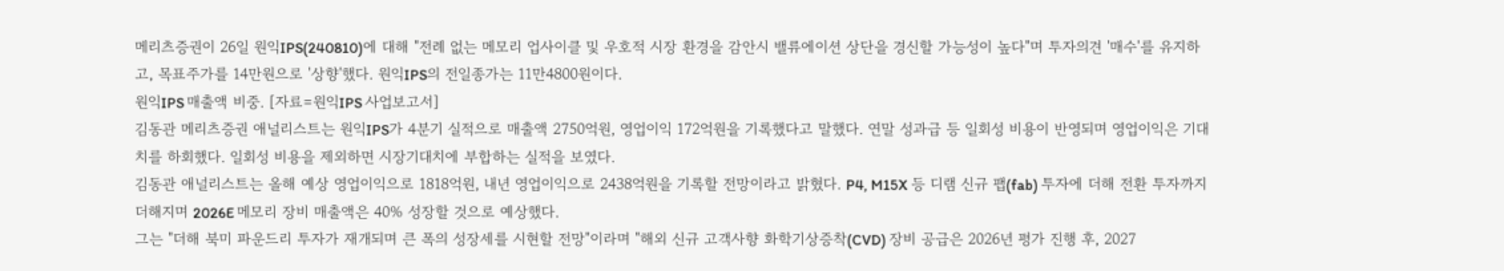메리츠증권이 26일 원익IPS(240810)에 대해 "전례 없는 메모리 업사이클 및 우호적 시장 환경을 감안시 밸류에이션 상단을 경신할 가능성이 높다"며 투자의견 '매수'를 유지하고, 목표주가를 14만원으로 '상향'했다. 원익IPS의 전일종가는 11만4800원이다.
원익IPS 매출액 비중. [자료=원익IPS 사업보고서]
김동관 메리츠증권 애널리스트는 원익IPS가 4분기 실적으로 매출액 2750억원, 영업이익 172억원을 기록했다고 말했다. 연말 성과급 등 일회성 비용이 반영되며 영업이익은 기대치를 하회했다. 일회성 비용을 제외하면 시장기대치에 부합하는 실적을 보였다.
김동관 애널리스트는 올해 예상 영업이익으로 1818억원, 내년 영업이익으로 2438억원을 기록할 전망이라고 밝혔다. P4, M15X 등 디램 신규 팹(fab) 투자에 더해 전환 투자까지 더해지며 2026E 메모리 장비 매출액은 40% 성장할 것으로 예상했다.
그는 "더해 북미 파운드리 투자가 재개되며 큰 폭의 성장세를 시현할 전망"이라며 "해외 신규 고객사향 화학기상증착(CVD) 장비 공급은 2026년 평가 진행 후, 2027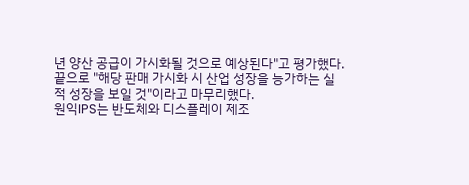년 양산 공급이 가시화될 것으로 예상된다"고 평가했다.
끝으로 "해당 판매 가시화 시 산업 성장을 능가하는 실적 성장을 보일 것"이라고 마무리했다.
원익IPS는 반도체와 디스플레이 제조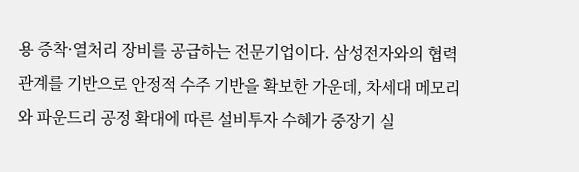용 증착·열처리 장비를 공급하는 전문기업이다. 삼성전자와의 협력 관계를 기반으로 안정적 수주 기반을 확보한 가운데, 차세대 메모리와 파운드리 공정 확대에 따른 설비투자 수혜가 중장기 실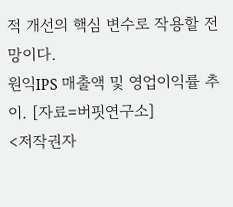적 개선의 핵심 변수로 작용할 전망이다.
원익IPS 매출액 및 영업이익률 추이. [자료=버핏연구소]
<저작권자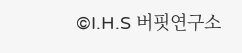©I.H.S 버핏연구소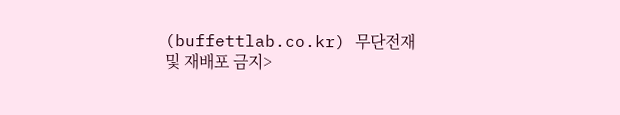(buffettlab.co.kr) 무단전재 및 재배포 금지>